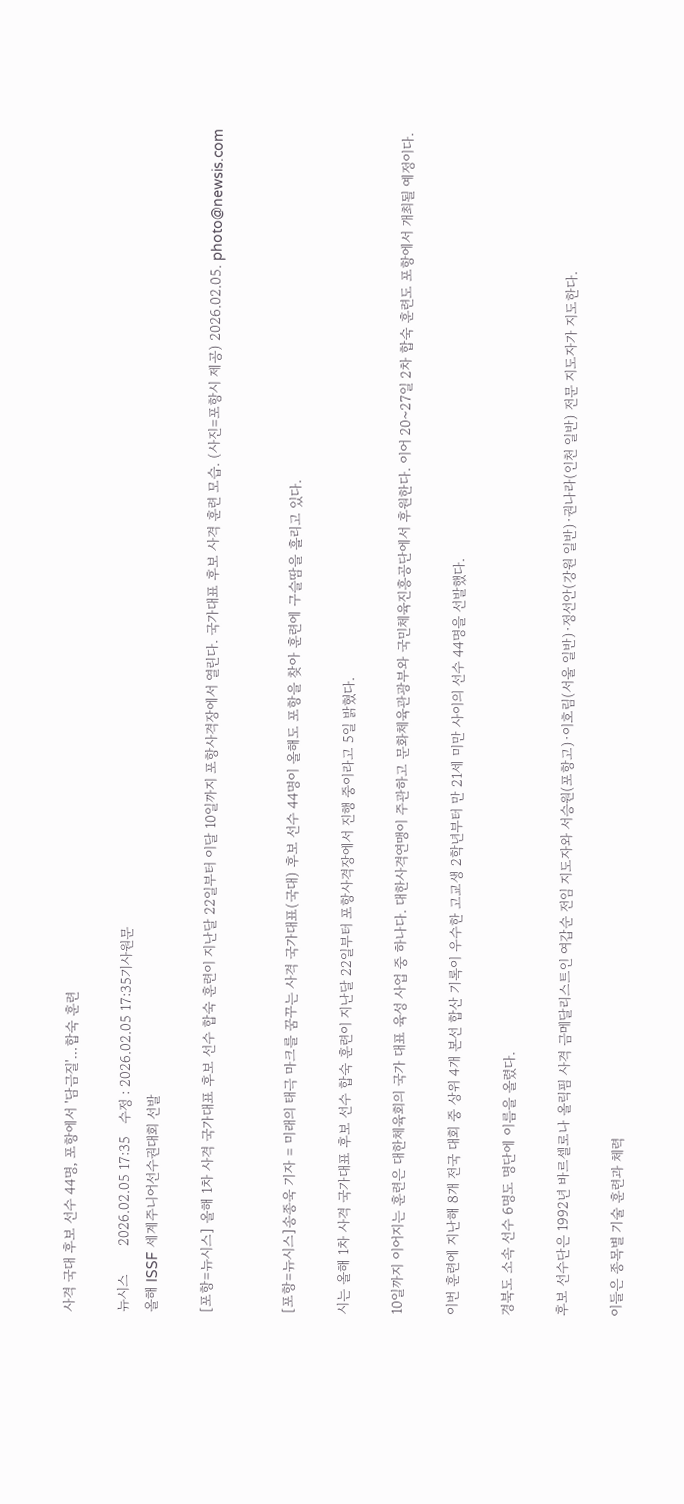사격 국대 후보 선수 44명, 포항에서 '담금질'…합숙 훈련

뉴시스       2026.02.05 17:35   수정 : 2026.02.05 17:35기사원문
올해 ISSF 세계주니어선수권대회 선발

[포항=뉴시스] 올해 1차 사격 국가대표 후보 선수 합숙 훈련이 지난달 22일부터 이달 10일까지 포항사격장에서 열린다. 국가대표 후보 사격 훈련 모습. (사진=포항시 제공) 2026.02.05. photo@newsis.com


[포항=뉴시스]송종욱 기자 = 미래의 태극 마크를 꿈꾸는 사격 국가대표(국대) 후보 선수 44명이 올해도 포항을 찾아 훈련에 구슬땀을 흘리고 있다.

시는 올해 1차 사격 국가대표 후보 선수 합숙 훈련이 지난달 22일부터 포항사격장에서 진행 중이라고 5일 밝혔다.

10일까지 이어지는 훈련은 대한체육회의 국가 대표 육성 사업 중 하나다. 대한사격연맹이 주관하고 문화체육관광부와 국민체육진흥공단에서 후원한다. 이어 20~27일 2차 합숙 훈련도 포항에서 개최될 예정이다.

이번 훈련에 지난해 8개 전국 대회 중 상위 4개 본선 합산 기록이 우수한 고교생 2학년부터 만 21세 미만 사이의 선수 44명을 선발했다.

경북도 소속 선수 6명도 명단에 이름을 올렸다.

후보 선수단은 1992년 바르셀로나 올릭핌 사격 금메달리스트인 여갑순 전임 지도자와 서승원(포항고)·이호림(서울 일반)·정선안(강원 일반)·권나라(인천 일반) 전문 지도자가 지도한다.

이들은 종목별 기술 훈련과 체력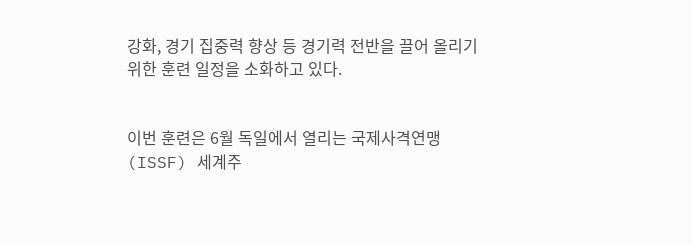강화, 경기 집중력 향상 등 경기력 전반을 끌어 올리기 위한 훈련 일정을 소화하고 있다.


이번 훈련은 6월 독일에서 열리는 국제사격연맹(ISSF) 세계주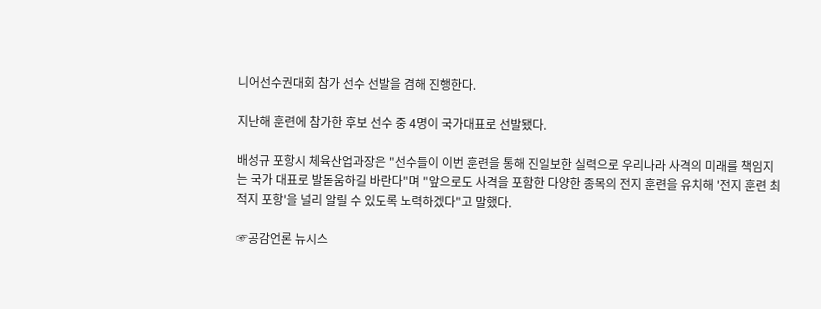니어선수권대회 참가 선수 선발을 겸해 진행한다.

지난해 훈련에 참가한 후보 선수 중 4명이 국가대표로 선발됐다.

배성규 포항시 체육산업과장은 "선수들이 이번 훈련을 통해 진일보한 실력으로 우리나라 사격의 미래를 책임지는 국가 대표로 발돋움하길 바란다"며 "앞으로도 사격을 포함한 다양한 종목의 전지 훈련을 유치해 '전지 훈련 최적지 포항'을 널리 알릴 수 있도록 노력하겠다"고 말했다.

☞공감언론 뉴시스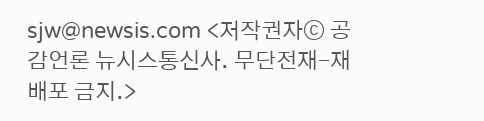sjw@newsis.com <저작권자ⓒ 공감언론 뉴시스통신사. 무단전재-재배포 금지.>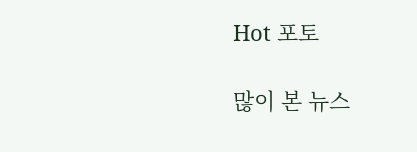Hot 포토

많이 본 뉴스